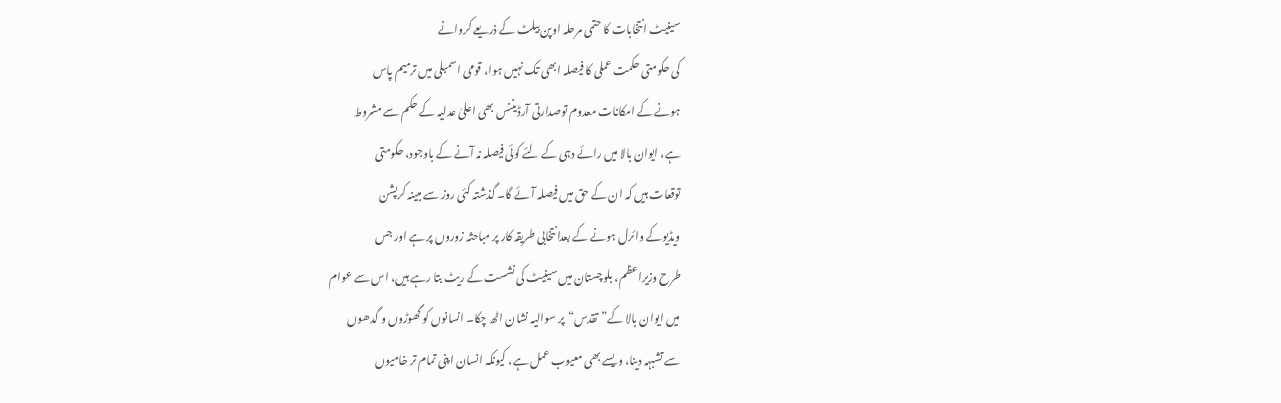سینیٹ انتخابات کا حتمی مرحلہ اوپن بیلٹ کے ذریعے کروانے
کی حکومتی حکمت عملی کا فیصلہ ابھی تک نہیں ہوا، قومی اسمبلی میں ترمیم پاس
ہونے کے امکانات معدوم توصدارتی آرڈیننس بھی اعلیٰ عدلیہ کے حکم سے مشروط
ہے، ایوان بالا میں رائے دہی کے لئے کوئی فیصلہ نہ آنے کے باوجود، حکومتی
توقعات ہیں کہ ان کے حق میں فیصلہ آئے گا۔ گذشتہ کئی روز سے مبینہ کرپشن
ویڈیوکے وائرل ہونے کے بعدانتخابی طریقہ کار پر مباحثہ زوروں پر ہے اور جس
طرح وزیراعظم، بلوچستان میں سینیٹ کی نشست کے ریٹ بتا رہے ہیں، اس سے عوام
میں ایوان بالا کے”تقدس“پر سوالیہ نشان اٹھ چکا۔ انسانوں کو گھوڑوں و گدھوں
سے تشبہہ دینا، ویسے بھی معیوب عمل ہے، کیونکہ انسان اپنی تمام تر خامیوں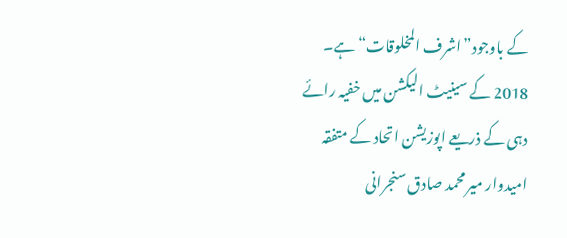کے باوجود”اشرف المخلوقات“ ہے۔
2018 کے سینیٹ الیکشن میں خفیہ رائے دہی کے ذریعے اپوزیشن اتحاد کے متفقہ
امیدوار میر محمد صادق سنجرانی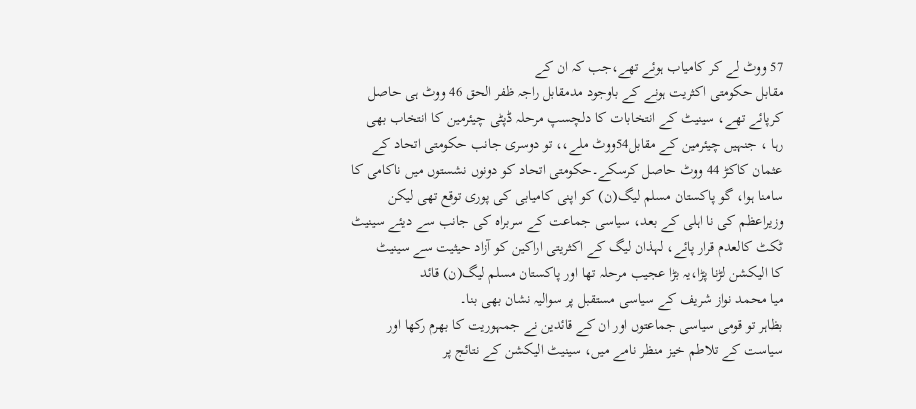57 ووٹ لے کر کامیاب ہوئے تھے،جب کہ ان کے
مقابل حکومتی اکثریت ہونے کے باوجود مدمقابل راجہ ظفر الحق 46 ووٹ ہی حاصل
کرپائے تھے، سینیٹ کے انتخابات کا دلچسپ مرحلہ ڈپٹی چیئرمین کا انتخاب بھی
رہا ، جنہیں چیئرمین کے مقابل54ووٹ ملے،، تو دوسری جانب حکومتی اتحاد کے
عثمان کاکڑ 44 ووٹ حاصل کرسکے۔حکومتی اتحاد کو دونوں نشستوں میں ناکامی کا
سامنا ہوا، گو پاکستان مسلم لیگ(ن) کو اپنی کامیابی کی پوری توقع تھی لیکن
وزیراعظم کی نا اہلی کے بعد، سیاسی جماعت کے سربراہ کی جانب سے دیئے سینیٹ
ٹکٹ کالعدم قرار پائے، لہذان لیگ کے اکثریتی اراکین کو آزاد حیثیت سے سینیٹ
کا الیکشن لڑنا پڑا،یہ بڑا عجیب مرحلہ تھا اور پاکستان مسلم لیگ(ن) قائد
میا محمد نواز شریف کے سیاسی مستقبل پر سوالیہ نشان بھی بنا۔
بظاہر تو قومی سیاسی جماعتوں اور ان کے قائدین نے جمہوریت کا بھرم رکھا اور
سیاست کے تلاطم خیز منظر نامے میں، سینیٹ الیکشن کے نتائج پر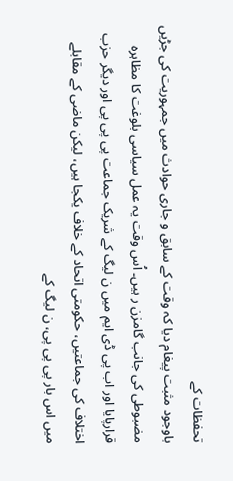تحفظات کے
باوجود مثبت پیغام دیا کہ وقت کے سابق و جاری حوادث میں جمہوریت کی جڑیں
مضبوطی کی جانب گامزن ر ہیں۔ اُس وقت یہ عمل سیاسی بلوغت کا مظاہرہ
قرارپایا اور اب پی ڈی ایم میں ن لیگ کے شریک جماعت پی پی پی اور دیگر حزب
اختلاف کی جماعتیں، حکومتی اتحاد کے خلاف یکجا ہیں، لیکن ماضی کے مقابلے
میں اس بار پی پی پی، ن لیگ کے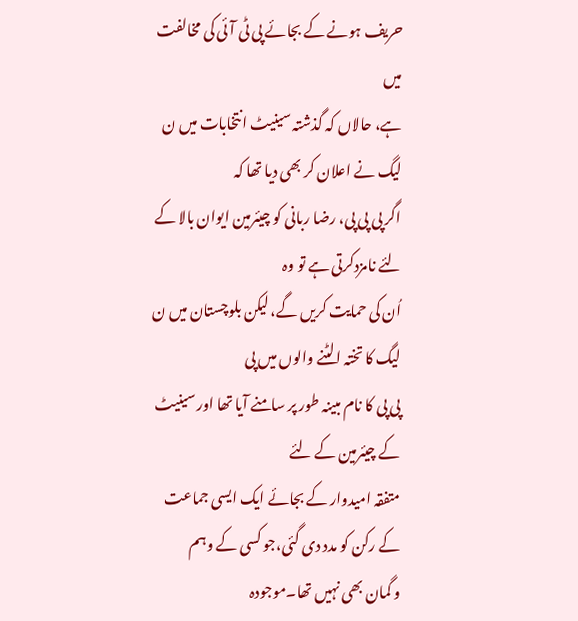حریف ہونے کے بجائے پی ٹی آئی کی مخالفت میں
ہے، حالاں کہ گذشتہ سینیٹ انتخابات میں ن لیگ نے اعلان کر بھی دیا تھا کہ
اگر پی پی پی، رضا ربانی کو چیئرمین ایوان بالا کے لئے نامزدکرتی ہے تو وہ
اُن کی حمایت کریں گے، لیکن بلوچستان میں ن لیگ کا تختہ الٹنے والوں میں پی
پی پی کا نام مبینہ طور پر سامنے آیا تھا اور سینیٹ کے چیئرمین کے لئے
متفقہ امیدوار کے بجائے ایک ایسی جماعت کے رکن کو مدد دی گئی،جو کسی کے وہم
و گمان بھی نہیں تھا۔موجودہ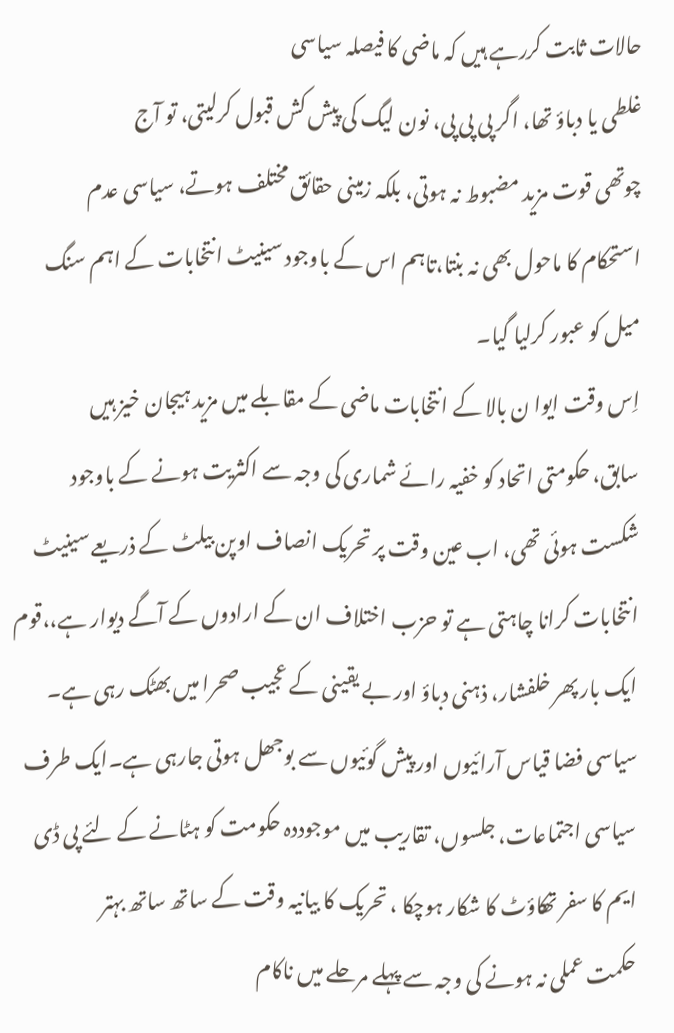حالات ثابت کررہے ہیں کہ ماضی کا فیصلہ سیاسی
غلطی یا دباؤ تھا، اگر پی پی پی، نون لیگ کی پیش کش قبول کرلیتی، تو آج
چوتھی قوت مزید مضبوط نہ ہوتی، بلکہ زمینی حقائق مختلف ہوتے، سیاسی عدم
استحکام کا ماحول بھی نہ بنتا،تاہم اس کے باوجود سینیٹ انتخابات کے اہم سنگ
میل کو عبور کرلیا گیا۔
اِس وقت ایوا ن بالا کے انتخابات ماضی کے مقابلے میں مزید ہیجان خیز ہیں
سابق، حکومتی اتحاد کو خفیہ رائے شماری کی وجہ سے اکثریت ہونے کے باوجود
شکست ہوئی تھی، اب عین وقت پر تحریک انصاف اوپن بیلٹ کے ذریعے سینیٹ
انتخابات کرانا چاہتی ہے تو حزب اختلاف ان کے ارادوں کے آگے دیوار ہے،،قوم
ایک بار پھر خلفشار، ذہنی دباؤ اور بے یقینی کے عجیب صحرا میں بھٹک رہی ہے۔
سیاسی فضا قیاس آرائیوں اور پیش گوئیوں سے بوجھل ہوتی جارہی ہے۔ایک طرف
سیاسی اجتماعات، جلسوں، تقاریب میں موجوددہ حکومت کو ہٹانے کے لئے پی ڈی
ایم کا سفر تھکاؤٹ کا شکار ہوچکا ، تحریک کا بیانیہ وقت کے ساتھ ساتھ بہتر
حکمت عملی نہ ہونے کی وجہ سے پہلے مرحلے میں ناکام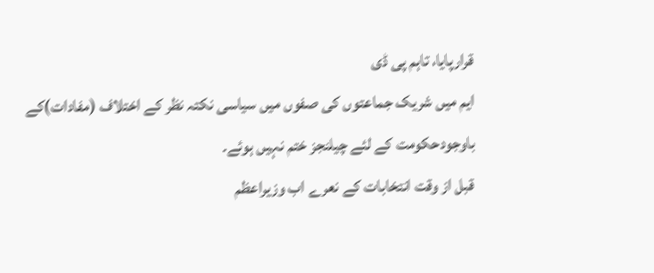قرارپایا، تاہم پی ڈی
ایم میں شریک جماعتوں کی صفوں میں سیاسی نکتہ نظر کے اختلاف (مفادات)کے
باوجودحکومت کے لئے چیلنجز ختم نہیں ہوئے۔
قبل از وقت انتخابات کے نعرے اب وزیراعظم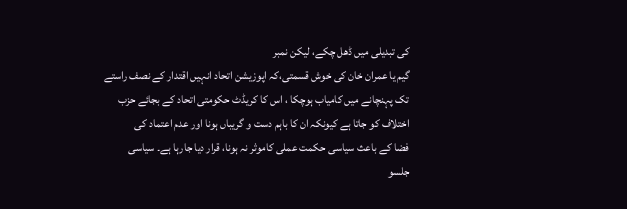کی تبدیلی میں ڈھل چکے، لیکن نمبر
گیم یا عمران خان کی خوش قسمتی،کہ اپوزیشن اتحاد انہیں اقتدار کے نصف راستے
تک پہنچانے میں کامیاب ہوچکا ، اس کا کریڈٹ حکومتی اتحاد کے بجائے حزب
اختلاف کو جاتا ہے کیونکہ ان کا باہم دست و گریباں ہونا اور عدم اعتماد کی
فضا کے باعث سیاسی حکمت عملی کاموثر نہ ہونا، قرار دیا جارہا ہے۔ سیاسی
جلسو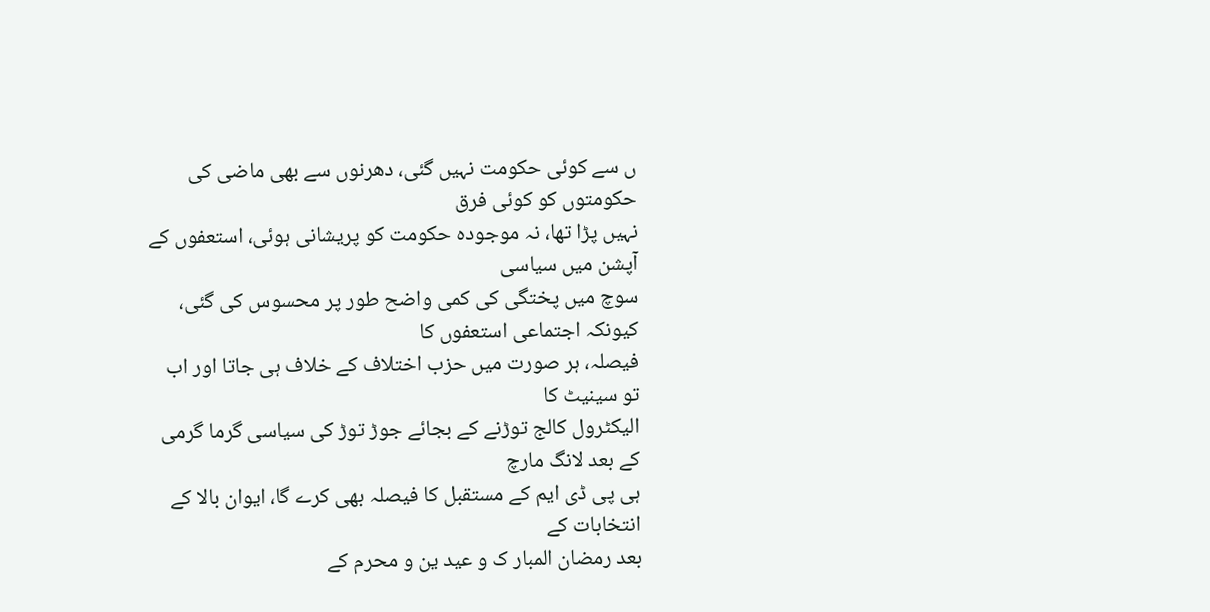ں سے کوئی حکومت نہیں گئی، دھرنوں سے بھی ماضی کی حکومتوں کو کوئی فرق
نہیں پڑا تھا، نہ موجودہ حکومت کو پریشانی ہوئی، استعفوں کے آپشن میں سیاسی
سوچ میں پختگی کی کمی واضح طور پر محسوس کی گئی، کیونکہ اجتماعی استعفوں کا
فیصلہ، ہر صورت میں حزب اختلاف کے خلاف ہی جاتا اور اب تو سینیٹ کا
الیکٹرول کالج توڑنے کے بجائے جوڑ توڑ کی سیاسی گرما گرمی کے بعد لانگ مارچ
ہی پی ڈی ایم کے مستقبل کا فیصلہ بھی کرے گا، ایوان بالا کے انتخابات کے
بعد رمضان المبار ک و عید ین و محرم کے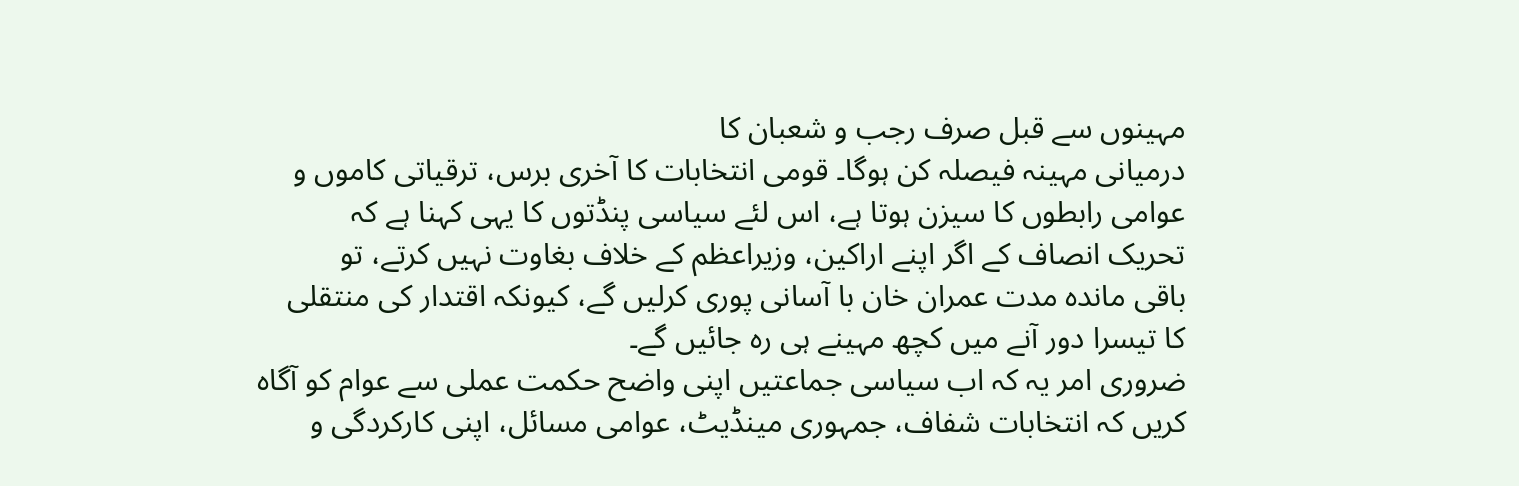مہینوں سے قبل صرف رجب و شعبان کا
درمیانی مہینہ فیصلہ کن ہوگا۔ قومی انتخابات کا آخری برس، ترقیاتی کاموں و
عوامی رابطوں کا سیزن ہوتا ہے، اس لئے سیاسی پنڈتوں کا یہی کہنا ہے کہ
تحریک انصاف کے اگر اپنے اراکین، وزیراعظم کے خلاف بغاوت نہیں کرتے، تو
باقی ماندہ مدت عمران خان با آسانی پوری کرلیں گے، کیونکہ اقتدار کی منتقلی
کا تیسرا دور آنے میں کچھ مہینے ہی رہ جائیں گے۔
ضروری امر یہ کہ اب سیاسی جماعتیں اپنی واضح حکمت عملی سے عوام کو آگاہ
کریں کہ انتخابات شفاف، جمہوری مینڈیٹ، عوامی مسائل، اپنی کارکردگی و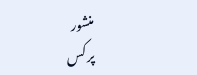منشور
پر کس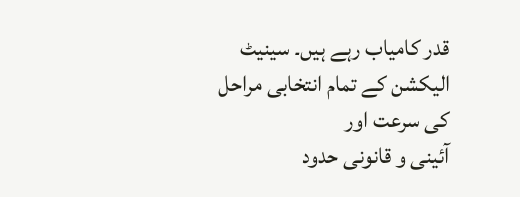قدر کامیاب رہے ہیں۔ سینیٹ الیکشن کے تمام انتخابی مراحل کی سرعت اور
آئینی و قانونی حدود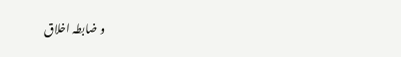و ضابطہ اخلاق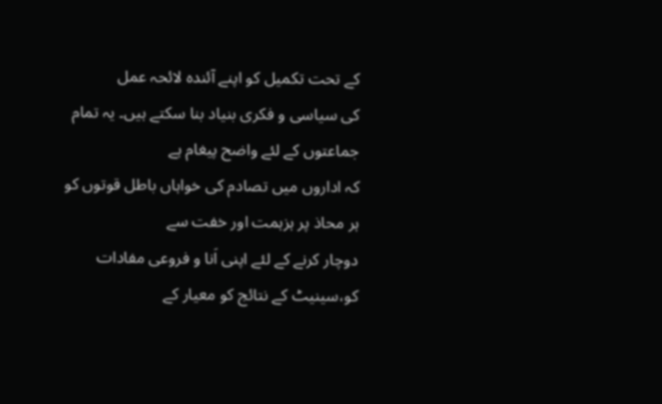کے تحت تکمیل کو اپنے آئندہ لائحہ عمل
کی سیاسی و فکری بنیاد بنا سکتے ہیں۔ یہ تمام جماعتوں کے لئے واضح پیغام ہے
کہ اداروں میں تصادم کی خواہاں باطل قوتوں کو ہر محاذ پر ہزہمت اور خفت سے
دوچار کرنے کے لئے اپنی اَنا و فروعی مفادات کو،سینیٹ کے نتائج کو معیار کے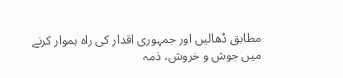مطابق ڈھالیں اور جمہوری اقدار کی راہ ہموار کرنے میں جوش و خروش، ذمہ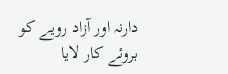دارنہ اور آزاد رویے کو بروئے کار لایا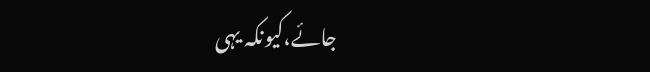جائے،کیونکہ یہی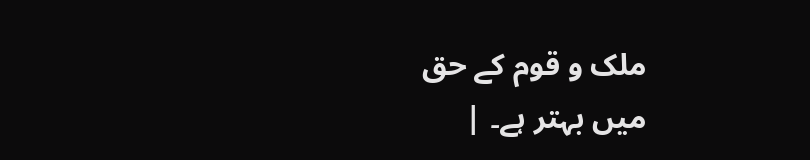ملک و قوم کے حق
میں بہتر ہے۔ |